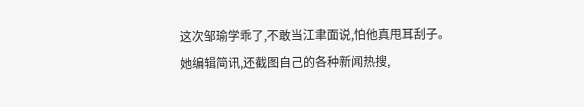这次邹瑜学乖了,不敢当江聿面说,怕他真甩耳刮子。
她编辑简讯,还截图自己的各种新闻热搜,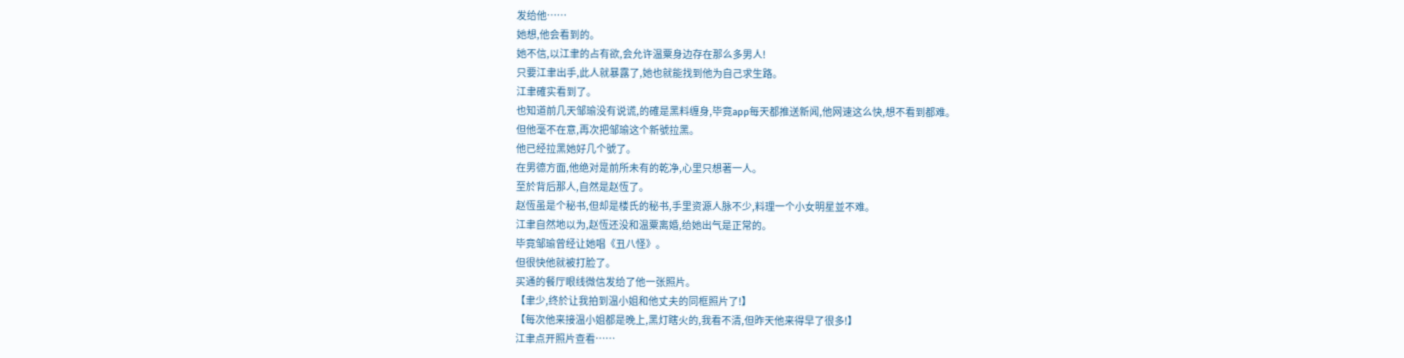发给他……
她想,他会看到的。
她不信,以江聿的占有欲,会允许温粟身边存在那么多男人!
只要江聿出手,此人就暴露了,她也就能找到他为自己求生路。
江聿確实看到了。
也知道前几天邹瑜没有说谎,的確是黑料缠身,毕竟app每天都推送新闻,他网速这么快,想不看到都难。
但他毫不在意,再次把邹瑜这个新號拉黑。
他已经拉黑她好几个號了。
在男德方面,他绝对是前所未有的乾净,心里只想著一人。
至於背后那人,自然是赵恆了。
赵恆虽是个秘书,但却是楼氏的秘书,手里资源人脉不少,料理一个小女明星並不难。
江聿自然地以为,赵恆还没和温粟离婚,给她出气是正常的。
毕竟邹瑜曾经让她唱《丑八怪》。
但很快他就被打脸了。
买通的餐厅眼线微信发给了他一张照片。
【聿少,终於让我拍到温小姐和他丈夫的同框照片了!】
【每次他来接温小姐都是晚上,黑灯瞎火的,我看不清,但昨天他来得早了很多!】
江聿点开照片查看……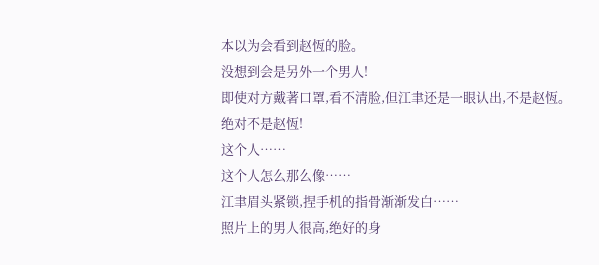本以为会看到赵恆的脸。
没想到会是另外一个男人!
即使对方戴著口罩,看不清脸,但江聿还是一眼认出,不是赵恆。
绝对不是赵恆!
这个人……
这个人怎么那么像……
江聿眉头紧锁,捏手机的指骨渐渐发白……
照片上的男人很高,绝好的身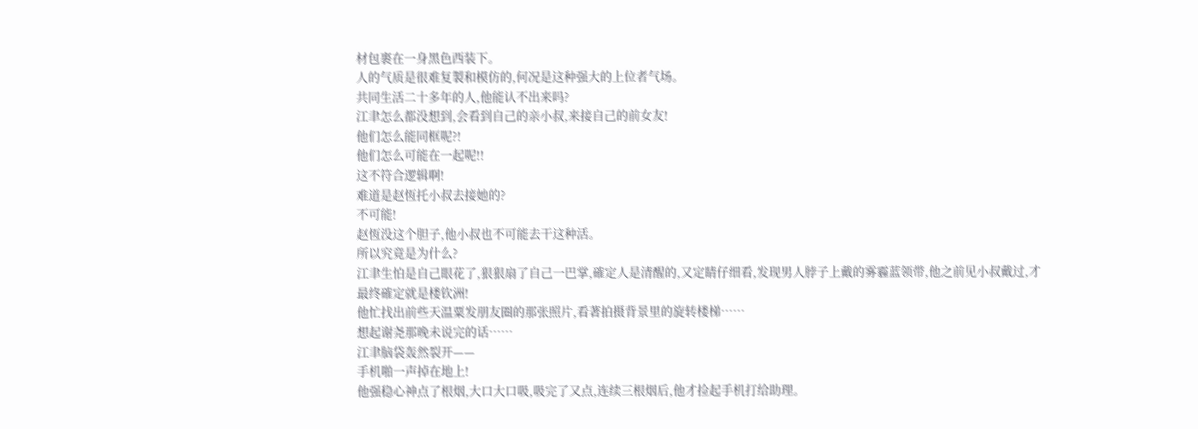材包裹在一身黑色西装下。
人的气质是很难复製和模仿的,何况是这种强大的上位者气场。
共同生活二十多年的人,他能认不出来吗?
江聿怎么都没想到,会看到自己的亲小叔,来接自己的前女友!
他们怎么能同框呢?!
他们怎么可能在一起呢!!
这不符合逻辑啊!
难道是赵恆托小叔去接她的?
不可能!
赵恆没这个胆子,他小叔也不可能去干这种活。
所以究竟是为什么?
江聿生怕是自己眼花了,狠狠扇了自己一巴掌,確定人是清醒的,又定睛仔细看,发现男人脖子上戴的雾霾蓝领带,他之前见小叔戴过,才最终確定就是楼钦洲!
他忙找出前些天温粟发朋友圈的那张照片,看著拍摄背景里的旋转楼梯……
想起谢尧那晚未说完的话……
江聿脑袋轰然裂开——
手机啪一声掉在地上!
他强稳心神点了根烟,大口大口吸,吸完了又点,连续三根烟后,他才捡起手机打给助理。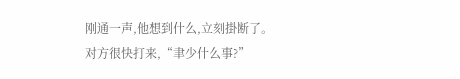刚通一声,他想到什么,立刻掛断了。
对方很快打来,“聿少什么事?”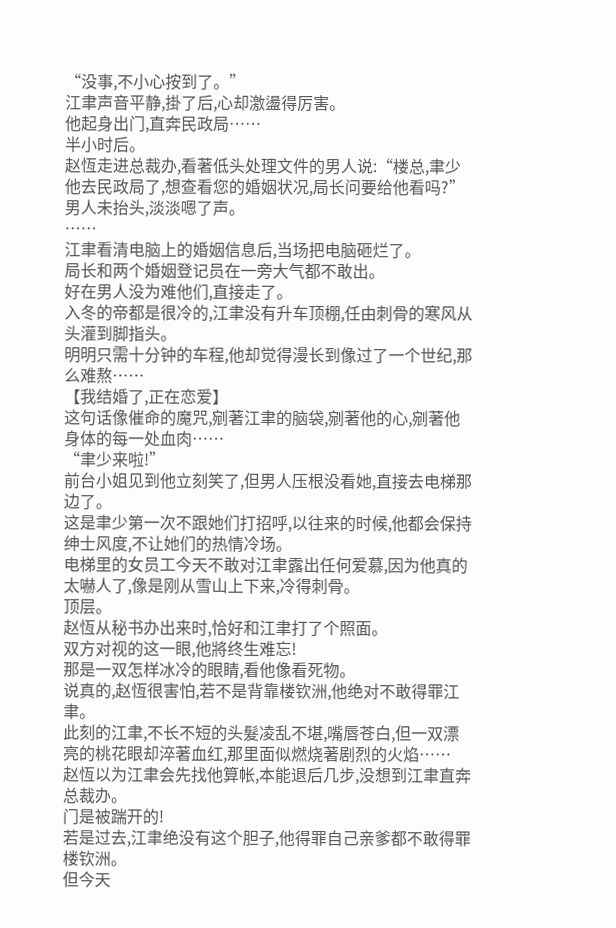“没事,不小心按到了。”
江聿声音平静,掛了后,心却激盪得厉害。
他起身出门,直奔民政局……
半小时后。
赵恆走进总裁办,看著低头处理文件的男人说:“楼总,聿少他去民政局了,想查看您的婚姻状况,局长问要给他看吗?”
男人未抬头,淡淡嗯了声。
……
江聿看清电脑上的婚姻信息后,当场把电脑砸烂了。
局长和两个婚姻登记员在一旁大气都不敢出。
好在男人没为难他们,直接走了。
入冬的帝都是很冷的,江聿没有升车顶棚,任由刺骨的寒风从头灌到脚指头。
明明只需十分钟的车程,他却觉得漫长到像过了一个世纪,那么难熬……
【我结婚了,正在恋爱】
这句话像催命的魔咒,剜著江聿的脑袋,剜著他的心,剜著他身体的每一处血肉……
“聿少来啦!”
前台小姐见到他立刻笑了,但男人压根没看她,直接去电梯那边了。
这是聿少第一次不跟她们打招呼,以往来的时候,他都会保持绅士风度,不让她们的热情冷场。
电梯里的女员工今天不敢对江聿露出任何爱慕,因为他真的太嚇人了,像是刚从雪山上下来,冷得刺骨。
顶层。
赵恆从秘书办出来时,恰好和江聿打了个照面。
双方对视的这一眼,他將终生难忘!
那是一双怎样冰冷的眼睛,看他像看死物。
说真的,赵恆很害怕,若不是背靠楼钦洲,他绝对不敢得罪江聿。
此刻的江聿,不长不短的头髮凌乱不堪,嘴唇苍白,但一双漂亮的桃花眼却淬著血红,那里面似燃烧著剧烈的火焰……
赵恆以为江聿会先找他算帐,本能退后几步,没想到江聿直奔总裁办。
门是被踹开的!
若是过去,江聿绝没有这个胆子,他得罪自己亲爹都不敢得罪楼钦洲。
但今天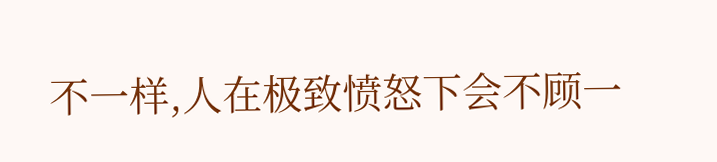不一样,人在极致愤怒下会不顾一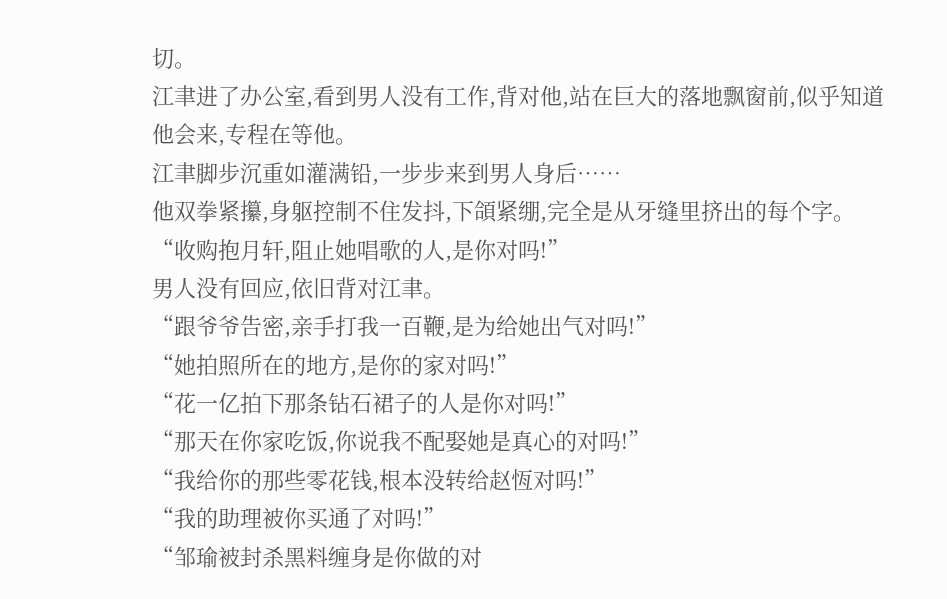切。
江聿进了办公室,看到男人没有工作,背对他,站在巨大的落地飘窗前,似乎知道他会来,专程在等他。
江聿脚步沉重如灌满铅,一步步来到男人身后……
他双拳紧攥,身躯控制不住发抖,下頜紧绷,完全是从牙缝里挤出的每个字。
“收购抱月轩,阻止她唱歌的人,是你对吗!”
男人没有回应,依旧背对江聿。
“跟爷爷告密,亲手打我一百鞭,是为给她出气对吗!”
“她拍照所在的地方,是你的家对吗!”
“花一亿拍下那条钻石裙子的人是你对吗!”
“那天在你家吃饭,你说我不配娶她是真心的对吗!”
“我给你的那些零花钱,根本没转给赵恆对吗!”
“我的助理被你买通了对吗!”
“邹瑜被封杀黑料缠身是你做的对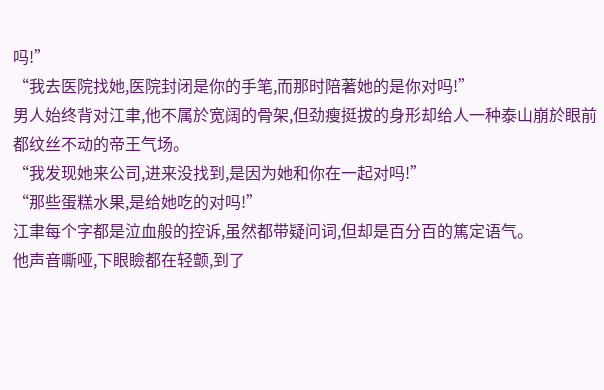吗!”
“我去医院找她,医院封闭是你的手笔,而那时陪著她的是你对吗!”
男人始终背对江聿,他不属於宽阔的骨架,但劲瘦挺拔的身形却给人一种泰山崩於眼前都纹丝不动的帝王气场。
“我发现她来公司,进来没找到,是因为她和你在一起对吗!”
“那些蛋糕水果,是给她吃的对吗!”
江聿每个字都是泣血般的控诉,虽然都带疑问词,但却是百分百的篤定语气。
他声音嘶哑,下眼瞼都在轻颤,到了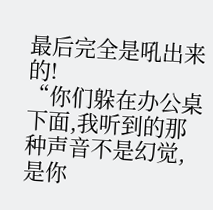最后完全是吼出来的!
“你们躲在办公桌下面,我听到的那种声音不是幻觉,是你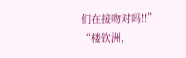们在接吻对吗!!”
“楼钦洲,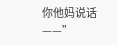你他妈说话——”